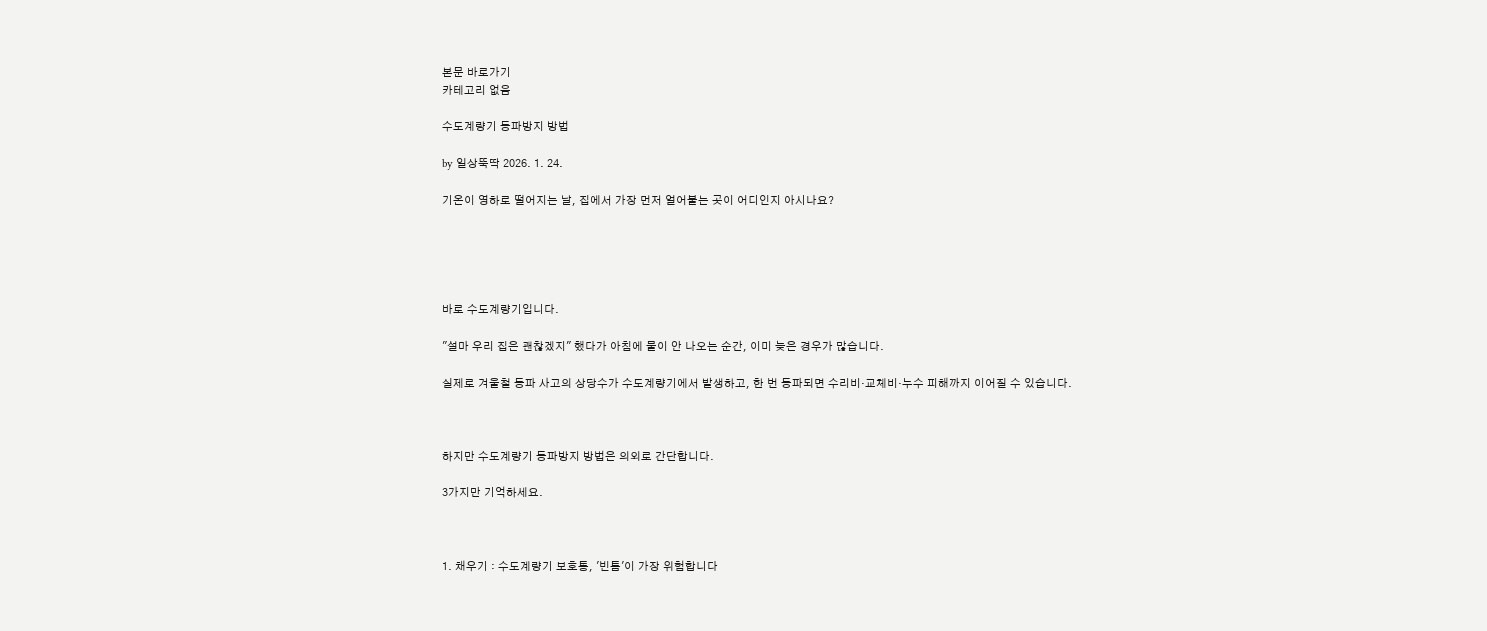본문 바로가기
카테고리 없음

수도계량기 동파방지 방법

by 일상뚝딱 2026. 1. 24.

기온이 영하로 떨어지는 날, 집에서 가장 먼저 얼어붙는 곳이 어디인지 아시나요?





바로 수도계량기입니다.

"설마 우리 집은 괜찮겠지" 했다가 아침에 물이 안 나오는 순간, 이미 늦은 경우가 많습니다.

실제로 겨울철 동파 사고의 상당수가 수도계량기에서 발생하고, 한 번 동파되면 수리비·교체비·누수 피해까지 이어질 수 있습니다.



하지만 수도계량기 동파방지 방법은 의외로 간단합니다.

3가지만 기억하세요.



1. 채우기 : 수도계량기 보호통, '빈틈'이 가장 위험합니다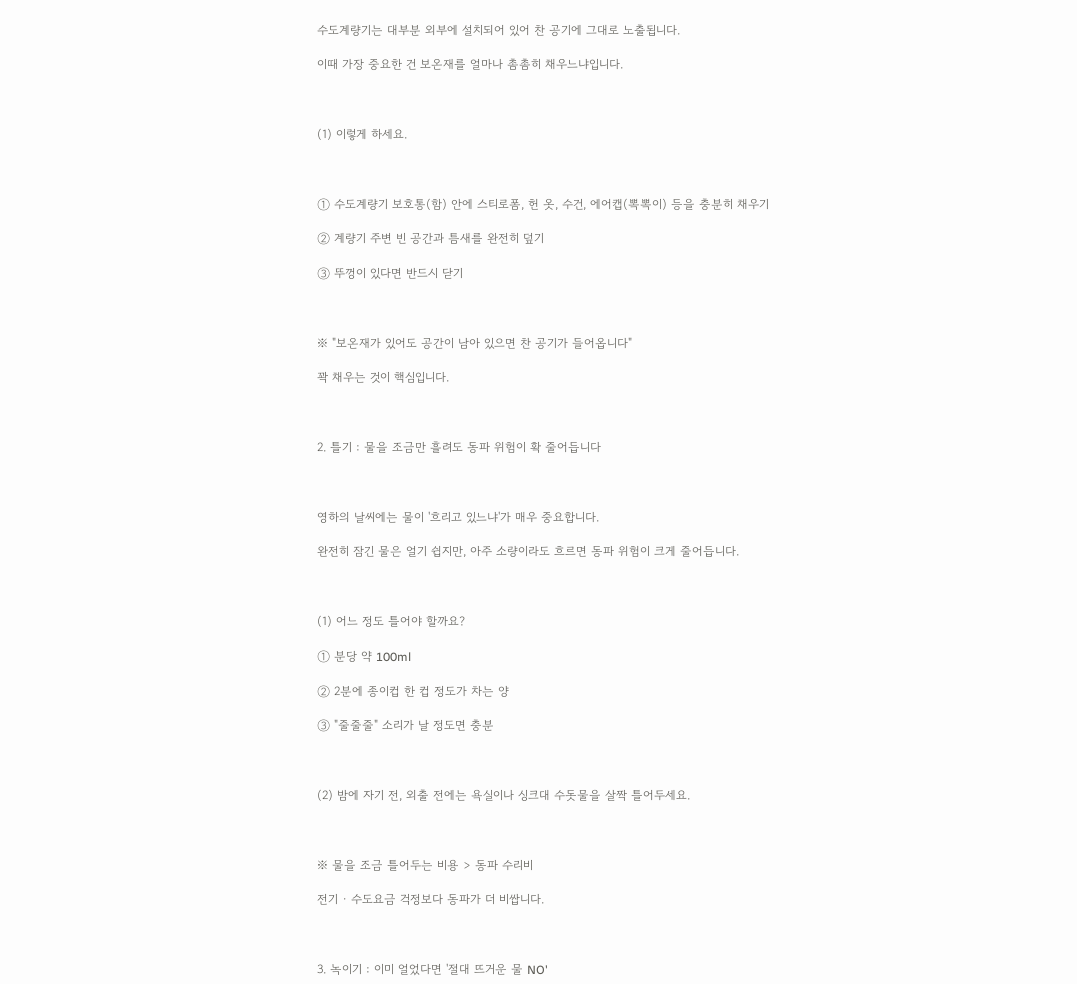수도계량기는 대부분 외부에 설치되어 있어 찬 공기에 그대로 노출됩니다.

이때 가장 중요한 건 보온재를 얼마나 촘촘히 채우느냐입니다.



(1) 이렇게 하세요.



① 수도계량기 보호통(함) 안에 스티로폼, 헌 옷, 수건, 에어캡(뽁뽁이) 등을 충분히 채우기

② 계량기 주변 빈 공간과 틈새를 완전히 덮기

③ 뚜껑이 있다면 반드시 닫기



※ "보온재가 있어도 공간이 남아 있으면 찬 공기가 들어옵니다"

꽉 채우는 것이 핵심입니다.



2. 틀기 : 물을 조금만 흘려도 동파 위험이 확 줄어듭니다



영하의 날씨에는 물이 '흐리고 있느냐'가 매우 중요합니다.

완전히 잠긴 물은 얼기 쉽지만, 아주 소량이라도 흐르면 동파 위험이 크게 줄어듭니다.



(1) 어느 정도 틀어야 할까요?

① 분당 약 100ml

② 2분에 종이컵 한 컵 정도가 차는 양

③ "줄줄줄" 소리가 날 정도면 충분



(2) 밤에 자기 전, 외출 전에는 욕실이나 싱크대 수돗물을 살짝 틀어두세요.



※ 물을 조금 틀어두는 비용 > 동파 수리비

전기 · 수도요금 걱정보다 동파가 더 비쌉니다.



3. 녹이기 : 이미 얼었다면 '절대 뜨거운 물 NO'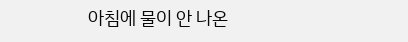아침에 물이 안 나온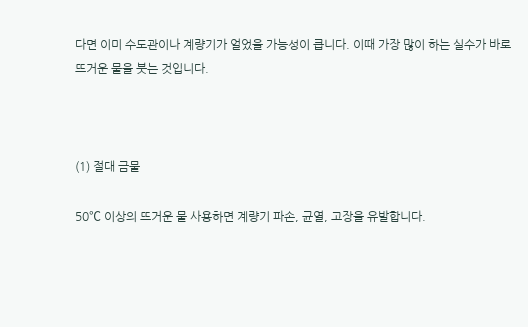다면 이미 수도관이나 계량기가 얼었을 가능성이 큽니다. 이때 가장 많이 하는 실수가 바로 뜨거운 물을 붓는 것입니다.



(1) 절대 금물

50℃ 이상의 뜨거운 물 사용하면 계량기 파손, 균열, 고장을 유발합니다.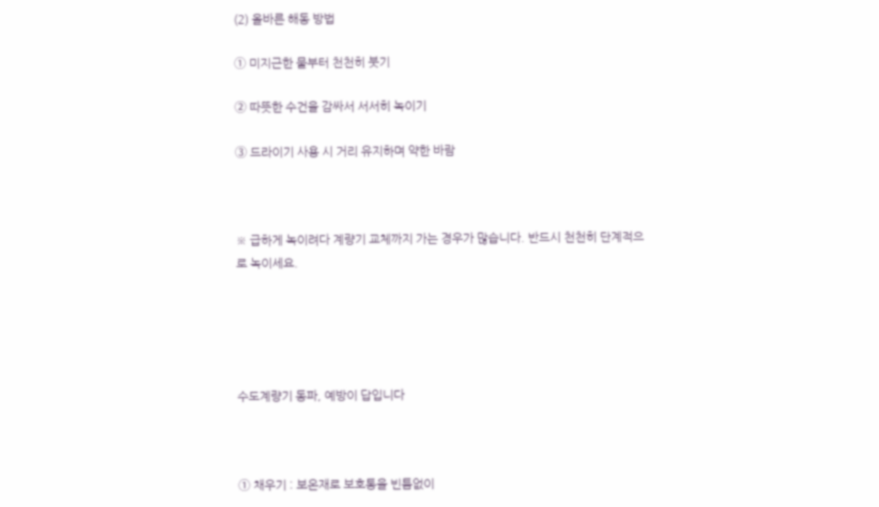(2) 올바른 해동 방법

① 미지근한 물부터 천천히 붓기

② 따뜻한 수건을 감싸서 서서히 녹이기

③ 드라이기 사용 시 거리 유지하며 약한 바람



※ 급하게 녹이려다 계량기 교체까지 가는 경우가 많습니다. 반드시 천천히 단계적으로 녹이세요.





수도계량기 동파, 예방이 답입니다



① 채우기 : 보온재로 보호통을 빈틈없이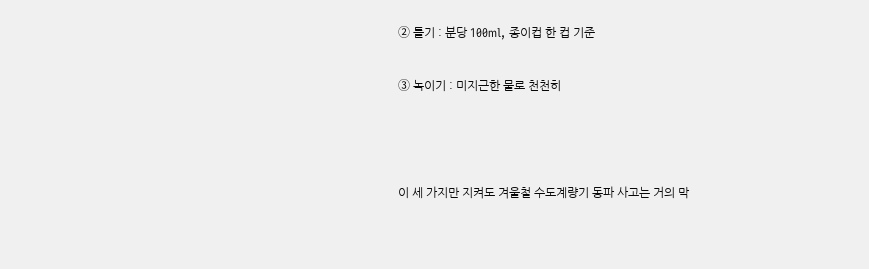② 틀기 : 분당 100ml, 종이컵 한 컵 기준

③ 녹이기 : 미지근한 물로 천천히



이 세 가지만 지켜도 겨울철 수도계량기 동파 사고는 거의 막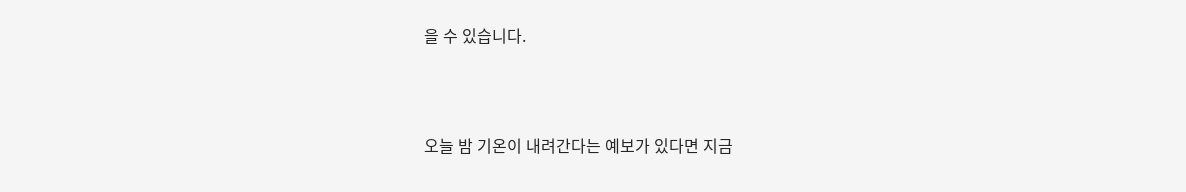을 수 있습니다.



오늘 밤 기온이 내려간다는 예보가 있다면 지금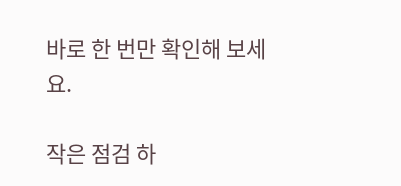바로 한 번만 확인해 보세요.

작은 점검 하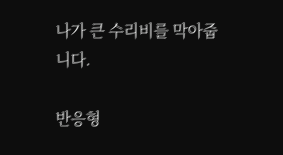나가 큰 수리비를 막아줍니다.

반응형